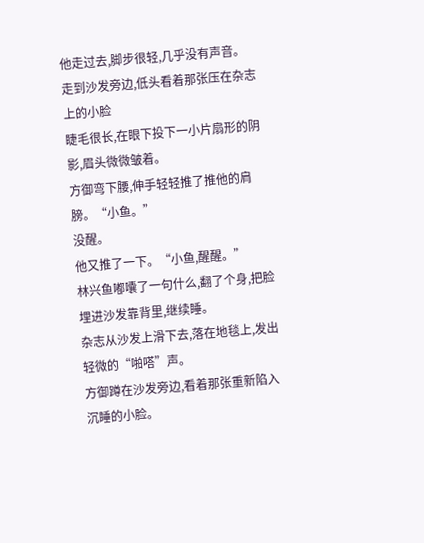他走过去,脚步很轻,几乎没有声音。
走到沙发旁边,低头看着那张压在杂志上的小脸
睫毛很长,在眼下投下一小片扇形的阴影,眉头微微皱着。
方御弯下腰,伸手轻轻推了推他的肩膀。“小鱼。”
没醒。
他又推了一下。“小鱼,醒醒。”
林兴鱼嘟囔了一句什么,翻了个身,把脸埋进沙发靠背里,继续睡。
杂志从沙发上滑下去,落在地毯上,发出轻微的“啪嗒”声。
方御蹲在沙发旁边,看着那张重新陷入沉睡的小脸。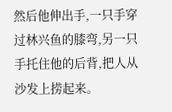然后他伸出手,一只手穿过林兴鱼的膝弯,另一只手托住他的后背,把人从沙发上捞起来。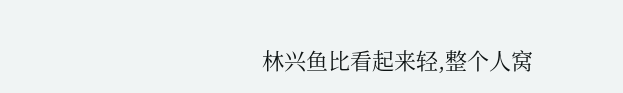林兴鱼比看起来轻,整个人窝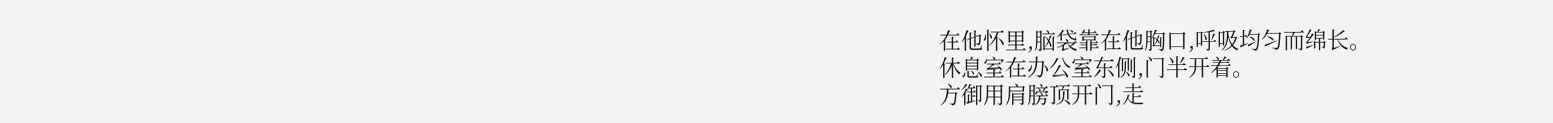在他怀里,脑袋靠在他胸口,呼吸均匀而绵长。
休息室在办公室东侧,门半开着。
方御用肩膀顶开门,走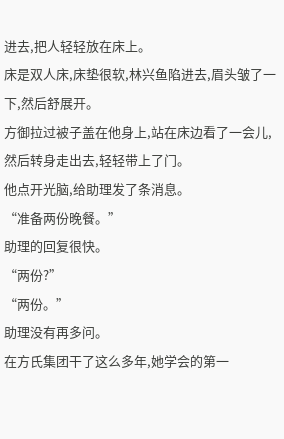进去,把人轻轻放在床上。
床是双人床,床垫很软,林兴鱼陷进去,眉头皱了一下,然后舒展开。
方御拉过被子盖在他身上,站在床边看了一会儿,然后转身走出去,轻轻带上了门。
他点开光脑,给助理发了条消息。
“准备两份晚餐。”
助理的回复很快。
“两份?”
“两份。”
助理没有再多问。
在方氏集团干了这么多年,她学会的第一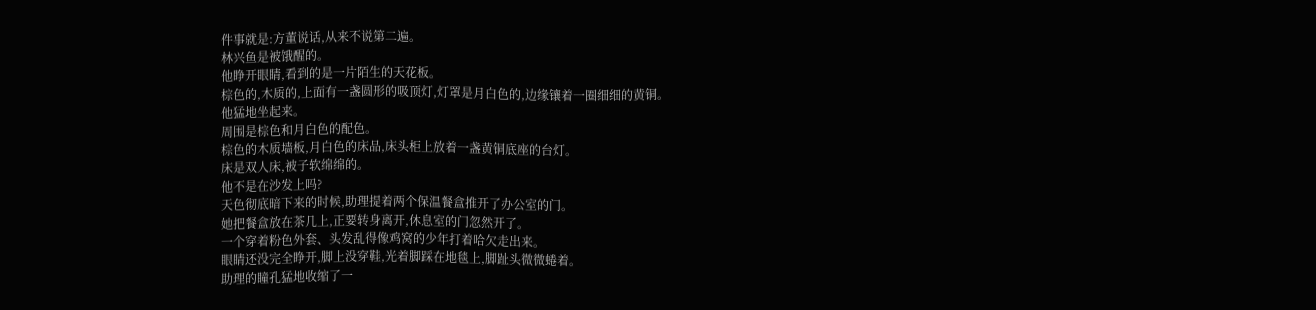件事就是:方董说话,从来不说第二遍。
林兴鱼是被饿醒的。
他睁开眼睛,看到的是一片陌生的天花板。
棕色的,木质的,上面有一盏圆形的吸顶灯,灯罩是月白色的,边缘镶着一圈细细的黄铜。
他猛地坐起来。
周围是棕色和月白色的配色。
棕色的木质墙板,月白色的床品,床头柜上放着一盏黄铜底座的台灯。
床是双人床,被子软绵绵的。
他不是在沙发上吗?
天色彻底暗下来的时候,助理提着两个保温餐盒推开了办公室的门。
她把餐盒放在茶几上,正要转身离开,休息室的门忽然开了。
一个穿着粉色外套、头发乱得像鸡窝的少年打着哈欠走出来。
眼睛还没完全睁开,脚上没穿鞋,光着脚踩在地毯上,脚趾头微微蜷着。
助理的瞳孔猛地收缩了一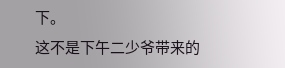下。
这不是下午二少爷带来的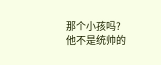那个小孩吗?
他不是统帅的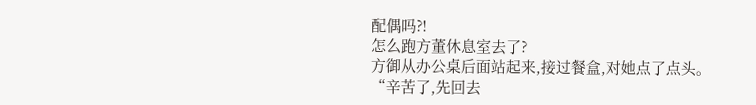配偶吗?!
怎么跑方董休息室去了?
方御从办公桌后面站起来,接过餐盒,对她点了点头。
“辛苦了,先回去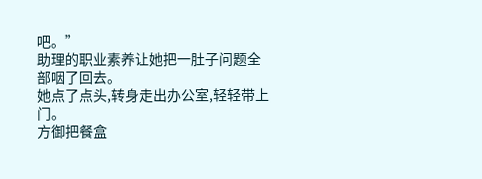吧。”
助理的职业素养让她把一肚子问题全部咽了回去。
她点了点头,转身走出办公室,轻轻带上门。
方御把餐盒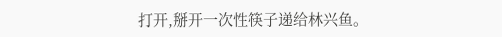打开,掰开一次性筷子递给林兴鱼。